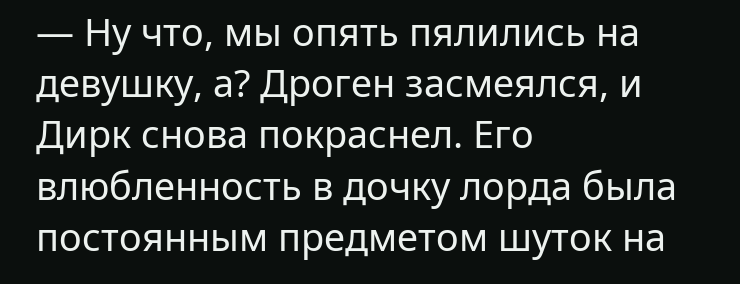— Ну что, мы опять пялились на девушку, а? Дроген засмеялся, и Дирк снова покраснел. Его влюбленность в дочку лорда была постоянным предметом шуток на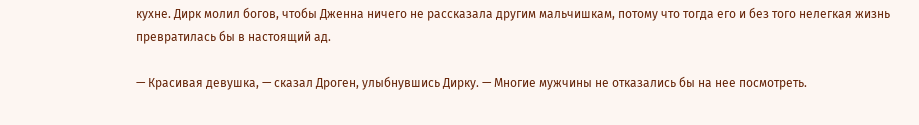кухне. Дирк молил богов, чтобы Дженна ничего не рассказала другим мальчишкам, потому что тогда его и без того нелегкая жизнь превратилась бы в настоящий ад.

— Красивая девушка, — сказал Дроген, улыбнувшись Дирку. — Многие мужчины не отказались бы на нее посмотреть.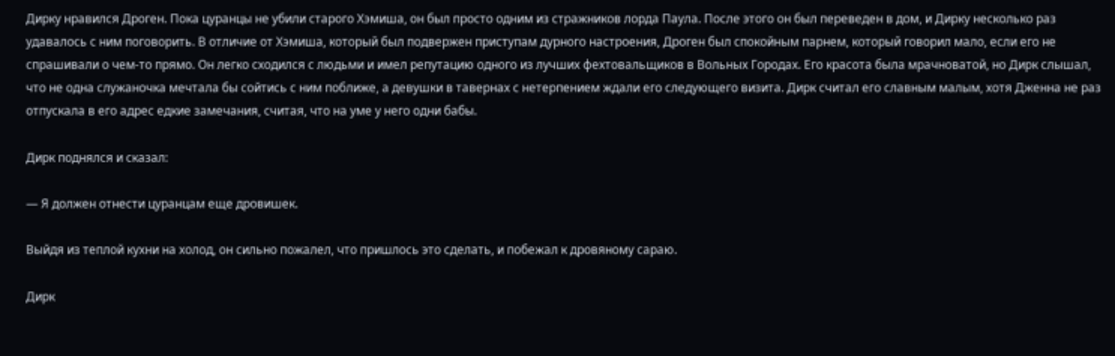Дирку нравился Дроген. Пока цуранцы не убили старого Хэмиша, он был просто одним из стражников лорда Паула. После этого он был переведен в дом, и Дирку несколько раз удавалось с ним поговорить. В отличие от Хэмиша, который был подвержен приступам дурного настроения, Дроген был спокойным парнем, который говорил мало, если его не спрашивали о чем-то прямо. Он легко сходился с людьми и имел репутацию одного из лучших фехтовальщиков в Вольных Городах. Его красота была мрачноватой, но Дирк слышал, что не одна служаночка мечтала бы сойтись с ним поближе, а девушки в тавернах с нетерпением ждали его следующего визита. Дирк считал его славным малым, хотя Дженна не раз отпускала в его адрес едкие замечания, считая, что на уме у него одни бабы.

Дирк поднялся и сказал:

— Я должен отнести цуранцам еще дровишек.

Выйдя из теплой кухни на холод, он сильно пожалел, что пришлось это сделать, и побежал к дровяному сараю.

Дирк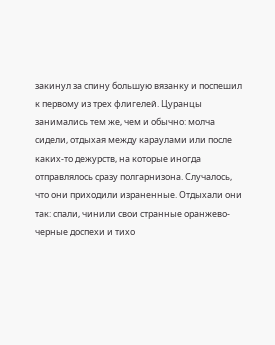закинул за спину большую вязанку и поспешил к первому из трех флигелей. Цуранцы занимались тем же, чем и обычно: молча сидели, отдыхая между караулами или после каких-то дежурств, на которые иногда отправлялось сразу полгарнизона. Случалось, что они приходили израненные. Отдыхали они так: спали, чинили свои странные оранжево-черные доспехи и тихо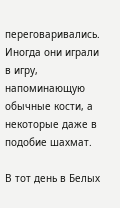переговаривались. Иногда они играли в игру, напоминающую обычные кости, а некоторые даже в подобие шахмат.

В тот день в Белых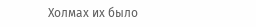Холмах их было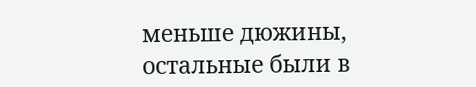меньше дюжины, остальные были в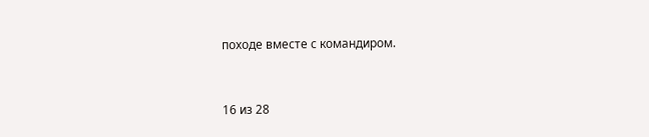походе вместе с командиром.



16 из 28